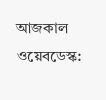আজকাল ওয়েবডেস্ক: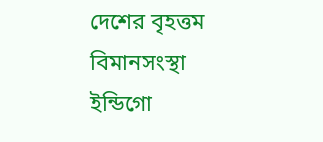দেশের বৃহত্তম বিমানসংস্থা ইন্ডিগো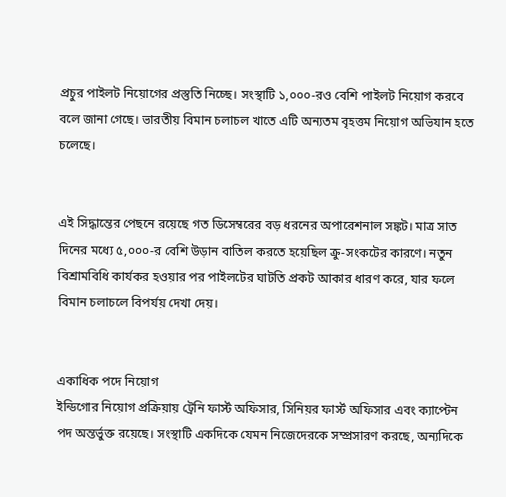প্রচুর পাইলট নিয়োগের প্রস্তুতি নিচ্ছে। সংস্থাটি ১,০০০-রও বেশি পাইলট নিয়োগ করবে বলে জানা গেছে। ভারতীয় বিমান চলাচল খাতে এটি অন্যতম বৃহত্তম নিয়োগ অভিযান হতে চলেছে।


এই সিদ্ধান্তের পেছনে রয়েছে গত ডিসেম্বরের বড় ধরনের অপারেশনাল সঙ্কট। মাত্র সাত দিনের মধ্যে ৫,০০০-র বেশি উড়ান বাতিল করতে হয়েছিল ক্রু-সংকটের কারণে। নতুন বিশ্রামবিধি কার্যকর হওয়ার পর পাইলটের ঘাটতি প্রকট আকার ধারণ করে, যার ফলে বিমান চলাচলে বিপর্যয় দেখা দেয়।


একাধিক পদে নিয়োগ
ইন্ডিগোর নিয়োগ প্রক্রিয়ায় ট্রেনি ফার্স্ট অফিসার, সিনিয়র ফার্স্ট অফিসার এবং ক্যাপ্টেন পদ অন্তর্ভুক্ত রয়েছে। সংস্থাটি একদিকে যেমন নিজেদেরকে সম্প্রসারণ করছে, অন্যদিকে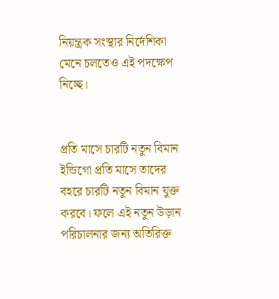নিয়ন্ত্রক সংস্থার নির্দেশিকা মেনে চলতেও এই পদক্ষেপ নিচ্ছে।


প্রতি মাসে চারটি নতুন বিমান
ইন্ডিগো প্রতি মাসে তাদের বহরে চারটি নতুন বিমান যুক্ত করবে। ফলে এই নতুন উড়ান পরিচালনার জন্য অতিরিক্ত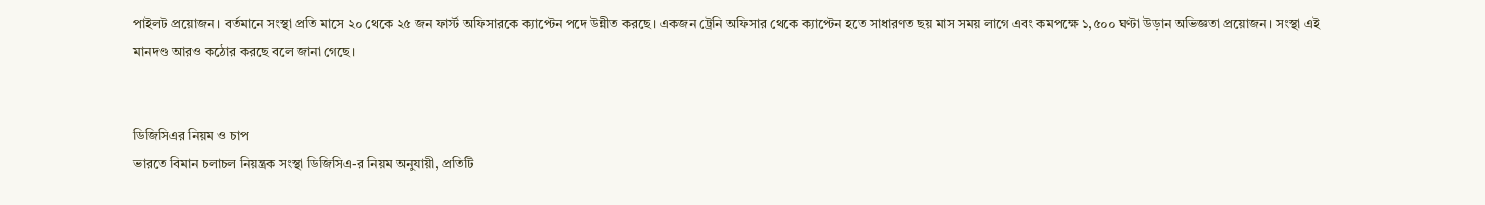পাইলট প্রয়োজন। বর্তমানে সংস্থা প্রতি মাসে ২০ থেকে ২৫ জন ফার্স্ট অফিসারকে ক্যাপ্টেন পদে উন্নীত করছে। একজন ট্রেনি অফিসার থেকে ক্যাপ্টেন হতে সাধারণত ছয় মাস সময় লাগে এবং কমপক্ষে ১,৫০০ ঘণ্টা উড়ান অভিজ্ঞতা প্রয়োজন। সংস্থা এই মানদণ্ড আরও কঠোর করছে বলে জানা গেছে।


ডিজিসিএর নিয়ম ও চাপ
ভারতে বিমান চলাচল নিয়ন্ত্রক সংস্থা ডিজিসিএ-র নিয়ম অনুযায়ী, প্রতিটি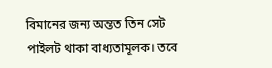বিমানের জন্য অন্তত তিন সেট পাইলট থাকা বাধ্যতামূলক। তবে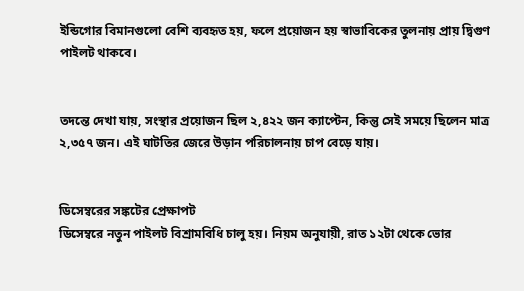ইন্ডিগোর বিমানগুলো বেশি ব্যবহৃত হয়, ফলে প্রয়োজন হয় স্বাভাবিকের তুলনায় প্রায় দ্বিগুণ পাইলট থাকবে।


তদন্তে দেখা যায়, সংস্থার প্রয়োজন ছিল ২,৪২২ জন ক্যাপ্টেন, কিন্তু সেই সময়ে ছিলেন মাত্র ২,৩৫৭ জন। এই ঘাটতির জেরে উড়ান পরিচালনায় চাপ বেড়ে যায়।


ডিসেম্বরের সঙ্কটের প্রেক্ষাপট
ডিসেম্বরে নতুন পাইলট বিশ্রামবিধি চালু হয়। নিয়ম অনুযায়ী, রাত ১২টা থেকে ভোর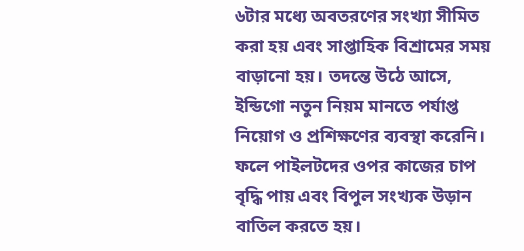৬টার মধ্যে অবতরণের সংখ্যা সীমিত করা হয় এবং সাপ্তাহিক বিশ্রামের সময় বাড়ানো হয়। তদন্তে উঠে আসে, ইন্ডিগো নতুন নিয়ম মানতে পর্যাপ্ত নিয়োগ ও প্রশিক্ষণের ব্যবস্থা করেনি। ফলে পাইলটদের ওপর কাজের চাপ বৃদ্ধি পায় এবং বিপুল সংখ্যক উড়ান বাতিল করতে হয়।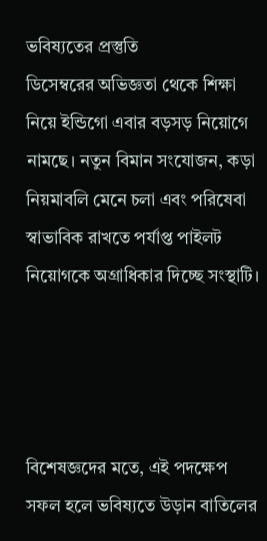ভবিষ্যতের প্রস্তুতি
ডিসেম্বরের অভিজ্ঞতা থেকে শিক্ষা নিয়ে ইন্ডিগো এবার বড়সড় নিয়োগে নামছে। নতুন বিমান সংযোজন, কড়া নিয়মাবলি মেনে চলা এবং পরিষেবা স্বাভাবিক রাখতে পর্যাপ্ত পাইলট নিয়োগকে অগ্রাধিকার দিচ্ছে সংস্থাটি।




বিশেষজ্ঞদের মতে, এই পদক্ষেপ সফল হলে ভবিষ্যতে উড়ান বাতিলের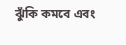ঝুঁকি কমবে এবং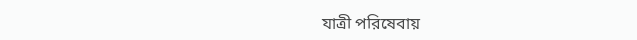যাত্রী পরিষেবায়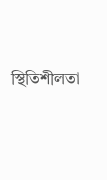স্থিতিশীলতা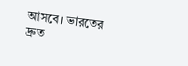আসবে। ভারতের দ্রুত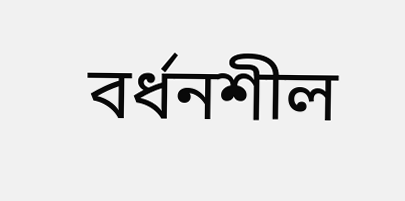বর্ধনশীল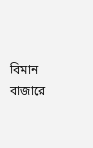বিমান বাজারে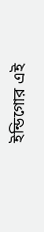ইন্ডিগোর এই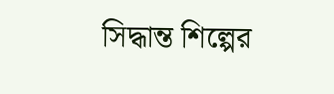সিদ্ধান্ত শিল্পের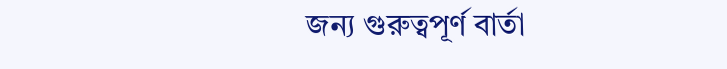জন্য গুরুত্বপূর্ণ বার্তা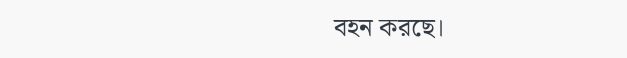বহন করছে।